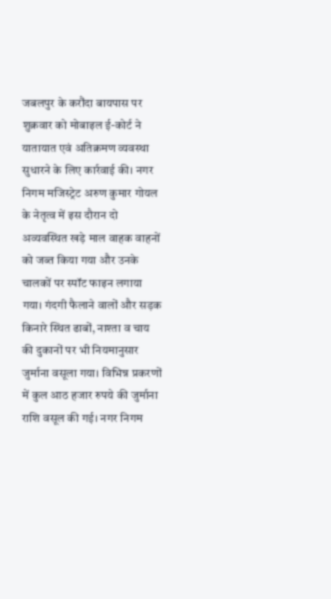जबलपुर के करौंदा बायपास पर शुक्रवार को मोबाइल ई-कोर्ट ने यातायात एवं अतिक्रमण व्यवस्था सुधारने के लिए कार्रवाई की। नगर निगम मजिस्ट्रेट अरुण कुमार गोयल के नेतृत्व में इस दौरान दो अव्यवस्थित खड़े माल वाहक वाहनों को जब्त किया गया और उनके चालकों पर स्पॉट फाइन लगाया गया। गंदगी फैलाने वालों और सड़क किनारे स्थित ढाबों, नाश्ता व चाय की दुकानों पर भी नियमानुसार जुर्माना वसूला गया। विभिन्न प्रकरणों में कुल आठ हजार रुपये की जुर्माना राशि वसूल की गई। नगर निगम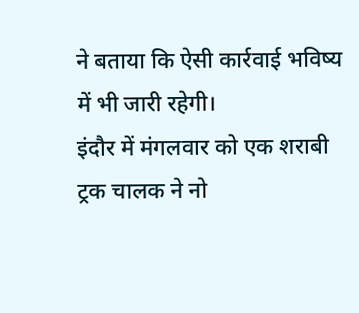ने बताया कि ऐसी कार्रवाई भविष्य में भी जारी रहेगी।
इंदौर में मंगलवार को एक शराबी ट्रक चालक ने नो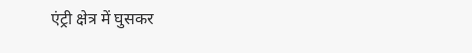एंट्री क्षेत्र में घुसकर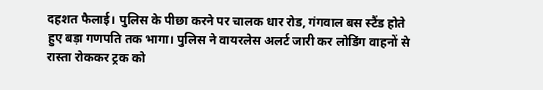दहशत फैलाई। पुलिस के पीछा करने पर चालक धार रोड, गंगवाल बस स्टैंड होते हुए बड़ा गणपति तक भागा। पुलिस ने वायरलेस अलर्ट जारी कर लोडिंग वाहनों से रास्ता रोककर ट्रक को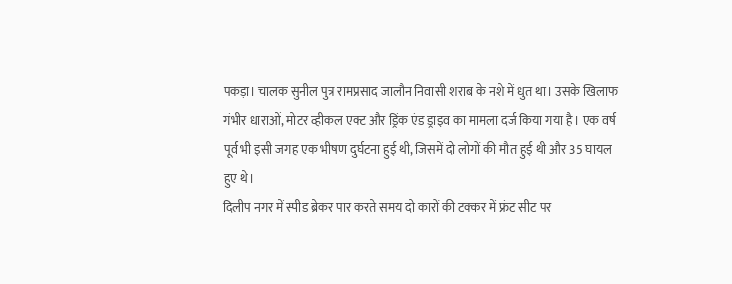पकड़ा। चालक सुनील पुत्र रामप्रसाद जालौन निवासी शराब के नशे में धुत था। उसके खिलाफ गंभीर धाराओं, मोटर व्हीकल एक्ट और ड्रिंक एंड ड्राइव का मामला दर्ज किया गया है। एक वर्ष पूर्व भी इसी जगह एक भीषण दुर्घटना हुई थी, जिसमें दो लोगों की मौत हुई थी और 35 घायल हुए थे।
दिलीप नगर में स्पीड ब्रेकर पार करते समय दो कारों की टक्कर में फ्रंट सीट पर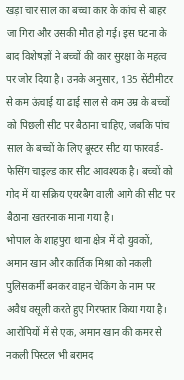खड़ा चार साल का बच्चा कार के कांच से बाहर जा गिरा और उसकी मौत हो गई। इस घटना के बाद विशेषज्ञों ने बच्चों की कार सुरक्षा के महत्व पर जोर दिया है। उनके अनुसार, 135 सेंटीमीटर से कम ऊंचाई या ढाई साल से कम उम्र के बच्चों को पिछली सीट पर बैठाना चाहिए, जबकि पांच साल के बच्चों के लिए बूस्टर सीट या फारवर्ड-फेसिंग चाइल्ड कार सीट आवश्यक है। बच्चों को गोद में या सक्रिय एयरबैग वाली आगे की सीट पर बैठाना खतरनाक माना गया है।
भोपाल के शाहपुरा थाना क्षेत्र में दो युवकों, अमान खान और कार्तिक मिश्रा को नकली पुलिसकर्मी बनकर वाहन चेकिंग के नाम पर अवैध वसूली करते हुए गिरफ्तार किया गया है। आरोपियों में से एक, अमान खान की कमर से नकली पिस्टल भी बरामद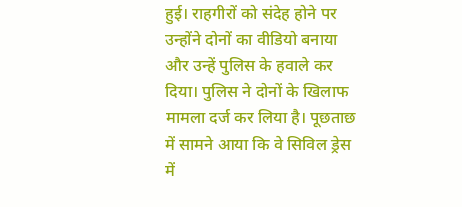हुई। राहगीरों को संदेह होने पर उन्होंने दोनों का वीडियो बनाया और उन्हें पुलिस के हवाले कर दिया। पुलिस ने दोनों के खिलाफ मामला दर्ज कर लिया है। पूछताछ में सामने आया कि वे सिविल ड्रेस में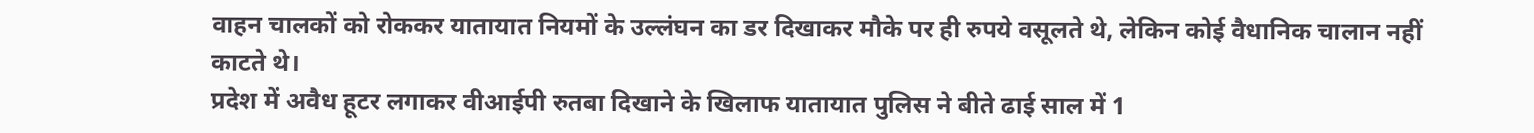वाहन चालकों को रोककर यातायात नियमों के उल्लंघन का डर दिखाकर मौके पर ही रुपये वसूलते थे, लेकिन कोई वैधानिक चालान नहीं काटते थे।
प्रदेश में अवैध हूटर लगाकर वीआईपी रुतबा दिखाने के खिलाफ यातायात पुलिस ने बीते ढाई साल में 1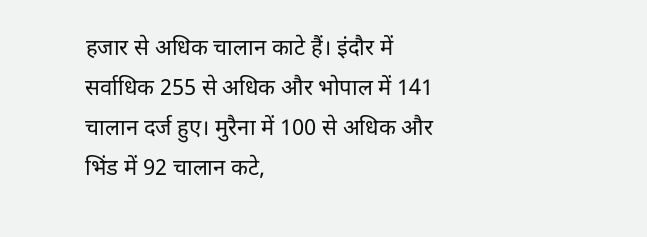हजार से अधिक चालान काटे हैं। इंदौर में सर्वाधिक 255 से अधिक और भोपाल में 141 चालान दर्ज हुए। मुरैना में 100 से अधिक और भिंड में 92 चालान कटे,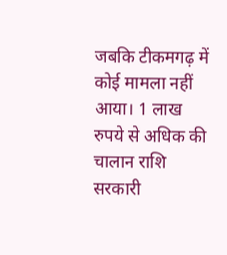जबकि टीकमगढ़ में कोई मामला नहीं आया। 1 लाख रुपये से अधिक की चालान राशि सरकारी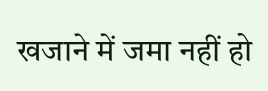खजाने में जमा नहीं हो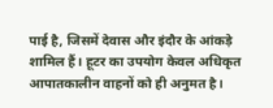पाई है, जिसमें देवास और इंदौर के आंकड़े शामिल हैं। हूटर का उपयोग केवल अधिकृत आपातकालीन वाहनों को ही अनुमत है।